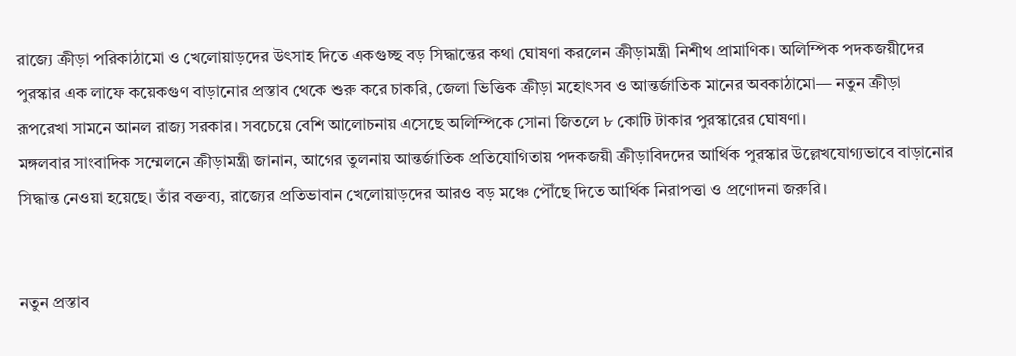রাজ্যে ক্রীড়া পরিকাঠামো ও খেলোয়াড়দের উৎসাহ দিতে একগুচ্ছ বড় সিদ্ধান্তের কথা ঘোষণা করলেন ক্রীড়ামন্ত্রী নিশীথ প্রামাণিক। অলিম্পিক পদকজয়ীদের পুরস্কার এক লাফে কয়েকগুণ বাড়ানোর প্রস্তাব থেকে শুরু করে চাকরি, জেলা ভিত্তিক ক্রীড়া মহোৎসব ও আন্তর্জাতিক মানের অবকাঠামো— নতুন ক্রীড়া রূপরেখা সামনে আনল রাজ্য সরকার। সবচেয়ে বেশি আলোচনায় এসেছে অলিম্পিকে সোনা জিতলে ৮ কোটি টাকার পুরস্কারের ঘোষণা।
মঙ্গলবার সাংবাদিক সম্মেলনে ক্রীড়ামন্ত্রী জানান, আগের তুলনায় আন্তর্জাতিক প্রতিযোগিতায় পদকজয়ী ক্রীড়াবিদদের আর্থিক পুরস্কার উল্লেখযোগ্যভাবে বাড়ানোর সিদ্ধান্ত নেওয়া হয়েছে। তাঁর বক্তব্য, রাজ্যের প্রতিভাবান খেলোয়াড়দের আরও বড় মঞ্চে পৌঁছে দিতে আর্থিক নিরাপত্তা ও প্রণোদনা জরুরি।


নতুন প্রস্তাব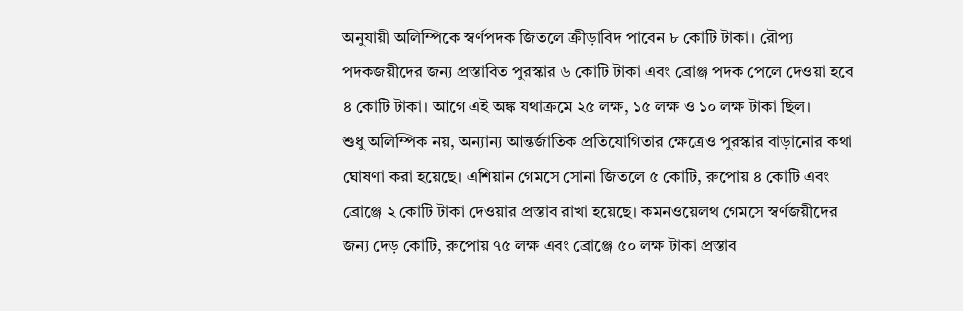অনুযায়ী অলিম্পিকে স্বর্ণপদক জিতলে ক্রীড়াবিদ পাবেন ৮ কোটি টাকা। রৌপ্য পদকজয়ীদের জন্য প্রস্তাবিত পুরস্কার ৬ কোটি টাকা এবং ব্রোঞ্জ পদক পেলে দেওয়া হবে ৪ কোটি টাকা। আগে এই অঙ্ক যথাক্রমে ২৫ লক্ষ, ১৫ লক্ষ ও ১০ লক্ষ টাকা ছিল।
শুধু অলিম্পিক নয়, অন্যান্য আন্তর্জাতিক প্রতিযোগিতার ক্ষেত্রেও পুরস্কার বাড়ানোর কথা ঘোষণা করা হয়েছে। এশিয়ান গেমসে সোনা জিতলে ৫ কোটি, রুপোয় ৪ কোটি এবং ব্রোঞ্জে ২ কোটি টাকা দেওয়ার প্রস্তাব রাখা হয়েছে। কমনওয়েলথ গেমসে স্বর্ণজয়ীদের জন্য দেড় কোটি, রুপোয় ৭৫ লক্ষ এবং ব্রোঞ্জে ৫০ লক্ষ টাকা প্রস্তাব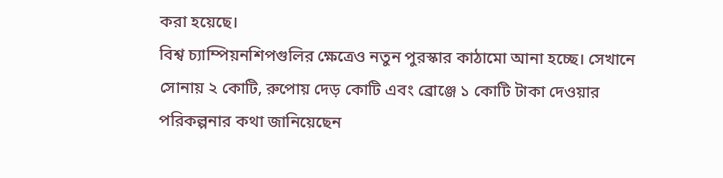করা হয়েছে।
বিশ্ব চ্যাম্পিয়নশিপগুলির ক্ষেত্রেও নতুন পুরস্কার কাঠামো আনা হচ্ছে। সেখানে সোনায় ২ কোটি, রুপোয় দেড় কোটি এবং ব্রোঞ্জে ১ কোটি টাকা দেওয়ার পরিকল্পনার কথা জানিয়েছেন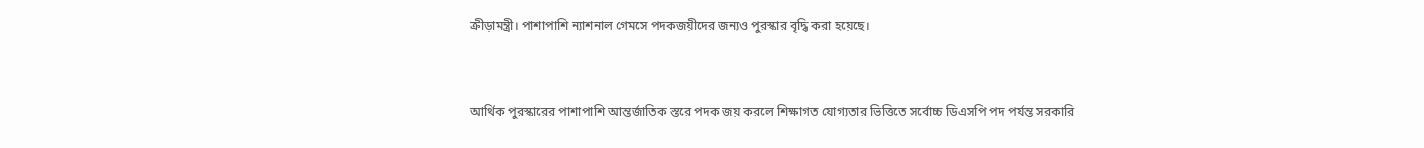ক্রীড়ামন্ত্রী। পাশাপাশি ন্যাশনাল গেমসে পদকজয়ীদের জন্যও পুরস্কার বৃদ্ধি করা হয়েছে।


আর্থিক পুরস্কারের পাশাপাশি আন্তর্জাতিক স্তরে পদক জয় করলে শিক্ষাগত যোগ্যতার ভিত্তিতে সর্বোচ্চ ডিএসপি পদ পর্যন্ত সরকারি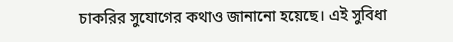চাকরির সুযোগের কথাও জানানো হয়েছে। এই সুবিধা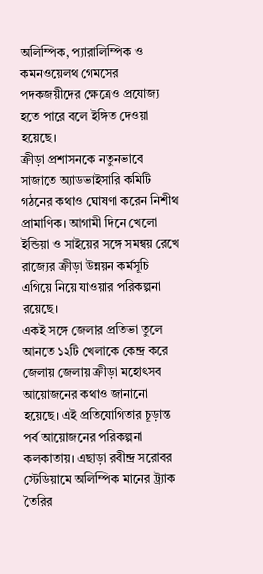অলিম্পিক, প্যারালিম্পিক ও কমনওয়েলথ গেমসের পদকজয়ীদের ক্ষেত্রেও প্রযোজ্য হতে পারে বলে ইঙ্গিত দেওয়া হয়েছে।
ক্রীড়া প্রশাসনকে নতুনভাবে সাজাতে অ্যাডভাইসারি কমিটি গঠনের কথাও ঘোষণা করেন নিশীথ প্রামাণিক। আগামী দিনে খেলো ইন্ডিয়া ও সাইয়ের সঙ্গে সমন্বয় রেখে রাজ্যের ক্রীড়া উন্নয়ন কর্মসূচি এগিয়ে নিয়ে যাওয়ার পরিকল্পনা রয়েছে।
একই সঙ্গে জেলার প্রতিভা তুলে আনতে ১২টি খেলাকে কেন্দ্র করে জেলায় জেলায় ক্রীড়া মহোৎসব আয়োজনের কথাও জানানো হয়েছে। এই প্রতিযোগিতার চূড়ান্ত পর্ব আয়োজনের পরিকল্পনা কলকাতায়। এছাড়া রবীন্দ্র সরোবর স্টেডিয়ামে অলিম্পিক মানের ট্র্যাক তৈরির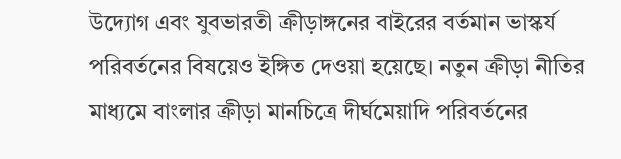উদ্যোগ এবং যুবভারতী ক্রীড়াঙ্গনের বাইরের বর্তমান ভাস্কর্য পরিবর্তনের বিষয়েও ইঙ্গিত দেওয়া হয়েছে। নতুন ক্রীড়া নীতির মাধ্যমে বাংলার ক্রীড়া মানচিত্রে দীর্ঘমেয়াদি পরিবর্তনের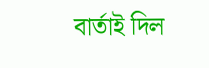বার্তাই দিল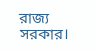রাজ্য সরকার।